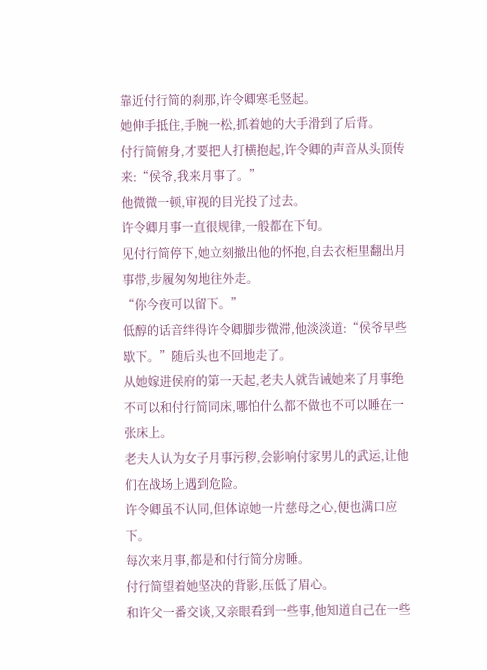靠近付行简的刹那,许令卿寒毛竖起。
她伸手抵住,手腕一松,抓着她的大手滑到了后背。
付行简俯身,才要把人打横抱起,许令卿的声音从头顶传来:“侯爷,我来月事了。”
他微微一顿,审视的目光投了过去。
许令卿月事一直很规律,一般都在下旬。
见付行简停下,她立刻撤出他的怀抱,自去衣柜里翻出月事带,步履匆匆地往外走。
“你今夜可以留下。”
低醇的话音绊得许令卿脚步微滞,他淡淡道:“侯爷早些歇下。”随后头也不回地走了。
从她嫁进侯府的第一天起,老夫人就告诫她来了月事绝不可以和付行简同床,哪怕什么都不做也不可以睡在一张床上。
老夫人认为女子月事污秽,会影响付家男儿的武运,让他们在战场上遇到危险。
许令卿虽不认同,但体谅她一片慈母之心,便也满口应下。
每次来月事,都是和付行简分房睡。
付行简望着她坚决的背影,压低了眉心。
和许父一番交谈,又亲眼看到一些事,他知道自己在一些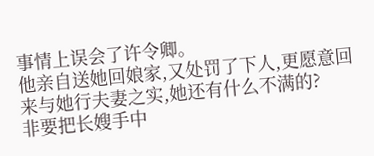事情上误会了许令卿。
他亲自送她回娘家,又处罚了下人,更愿意回来与她行夫妻之实,她还有什么不满的?
非要把长嫂手中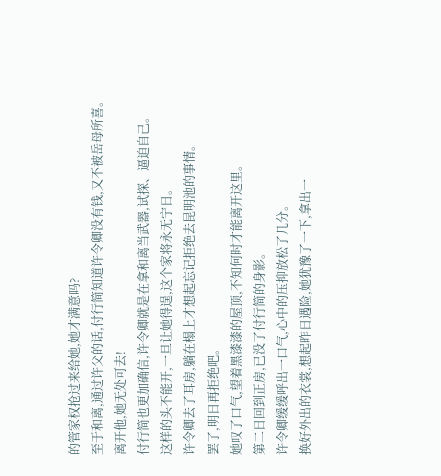的管家权抢过来给她,她才满意吗?
至于和离,通过许父的话,付行简知道许令卿没有钱,又不被岳母所喜。
离开他,她无处可去!
付行简也更加确信,许令卿就是在拿和离当武器,试探、逼迫自己。
这样的头不能开,一旦让她得逞,这个家将永无宁日。
许令卿去了耳房,躺在榻上才想起忘记拒绝去昆明池的事情。
罢了,明日再拒绝吧。
她叹了口气,望着黑漆漆的屋顶,不知何时才能离开这里。
第二日回到正房,已没了付行简的身影。
许令卿缓缓呼出一口气,心中的压抑放松了几分。
换好外出的衣裳,想起昨日遇险,她犹豫了一下,拿出一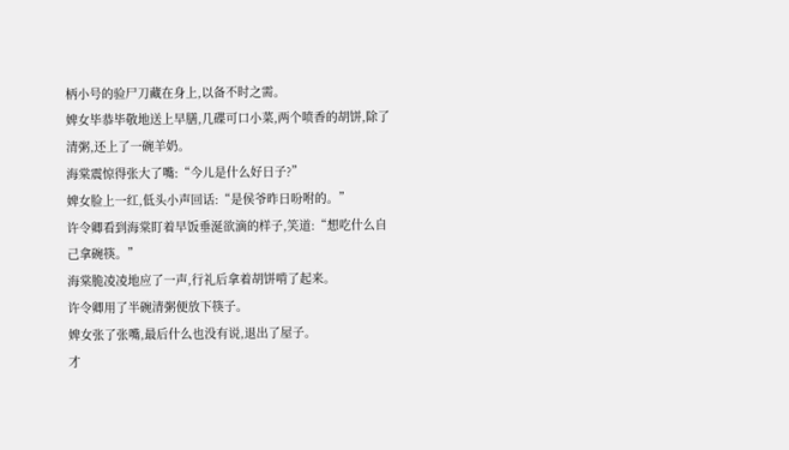柄小号的验尸刀藏在身上,以备不时之需。
婢女毕恭毕敬地送上早膳,几碟可口小菜,两个喷香的胡饼,除了清粥,还上了一碗羊奶。
海棠震惊得张大了嘴:“今儿是什么好日子?”
婢女脸上一红,低头小声回话:“是侯爷昨日吩咐的。”
许令卿看到海棠盯着早饭垂涎欲滴的样子,笑道:“想吃什么自己拿碗筷。”
海棠脆凌凌地应了一声,行礼后拿着胡饼啃了起来。
许令卿用了半碗清粥便放下筷子。
婢女张了张嘴,最后什么也没有说,退出了屋子。
才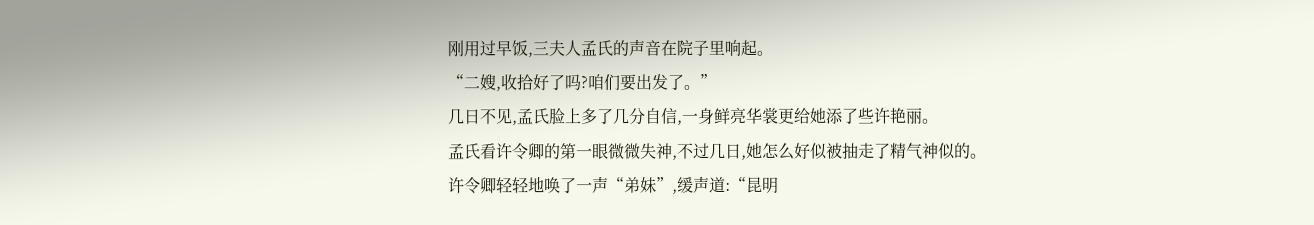刚用过早饭,三夫人孟氏的声音在院子里响起。
“二嫂,收拾好了吗?咱们要出发了。”
几日不见,孟氏脸上多了几分自信,一身鲜亮华裳更给她添了些许艳丽。
孟氏看许令卿的第一眼微微失神,不过几日,她怎么好似被抽走了精气神似的。
许令卿轻轻地唤了一声“弟妹”,缓声道:“昆明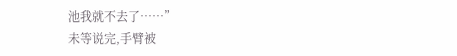池我就不去了……”
未等说完,手臂被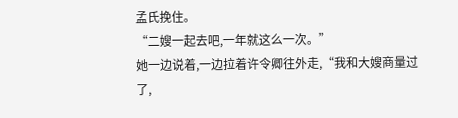孟氏挽住。
“二嫂一起去吧,一年就这么一次。”
她一边说着,一边拉着许令卿往外走,“我和大嫂商量过了,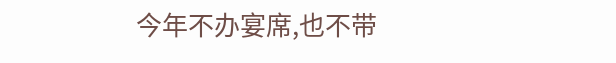今年不办宴席,也不带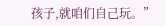孩子,就咱们自己玩。”